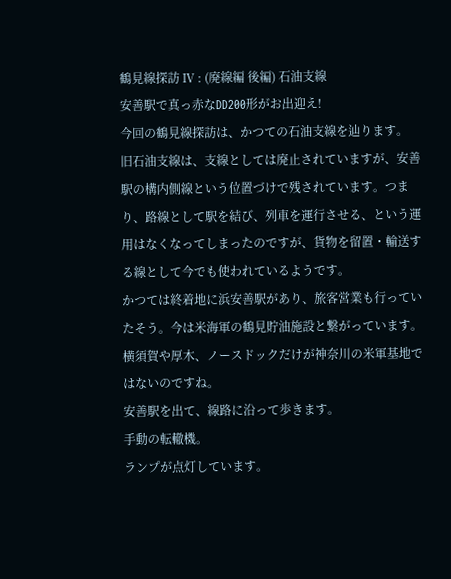鶴見線探訪 Ⅳ : (廃線編 後編) 石油支線
安善駅で真っ赤なDD200形がお出迎え!
今回の鶴見線探訪は、かつての石油支線を辿ります。
旧石油支線は、支線としては廃止されていますが、安善駅の構内側線という位置づけで残されています。つまり、路線として駅を結び、列車を運行させる、という運用はなくなってしまったのですが、貨物を留置・輸送する線として今でも使われているようです。
かつては終着地に浜安善駅があり、旅客営業も行っていたそう。今は米海軍の鶴見貯油施設と繋がっています。横須賀や厚木、ノースドックだけが神奈川の米軍基地ではないのですね。
安善駅を出て、線路に沿って歩きます。
手動の転轍機。
ランプが点灯しています。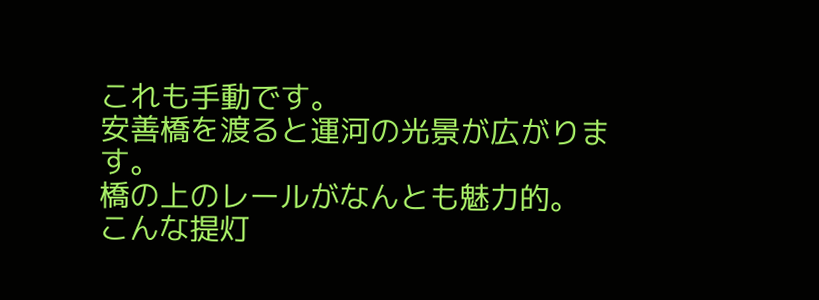これも手動です。
安善橋を渡ると運河の光景が広がります。
橋の上のレールがなんとも魅力的。
こんな提灯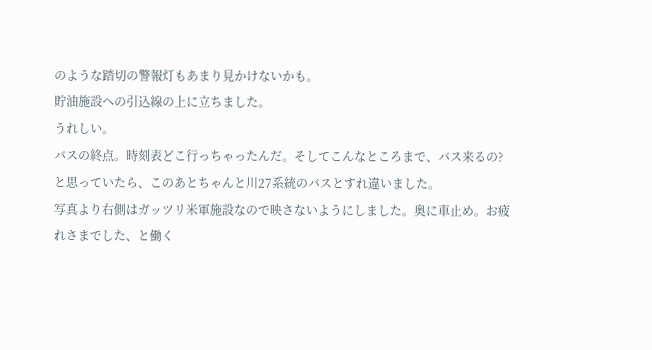のような踏切の警報灯もあまり見かけないかも。
貯油施設への引込線の上に立ちました。
うれしい。
バスの終点。時刻表どこ行っちゃったんだ。そしてこんなところまで、バス来るの?と思っていたら、このあとちゃんと川27系統のバスとすれ違いました。
写真より右側はガッツリ米軍施設なので映さないようにしました。奥に車止め。お疲れさまでした、と働く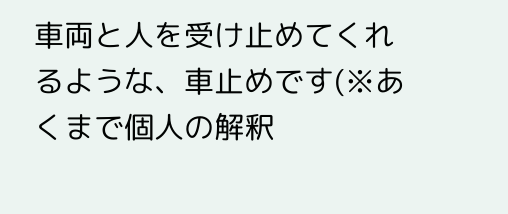車両と人を受け止めてくれるような、車止めです(※あくまで個人の解釈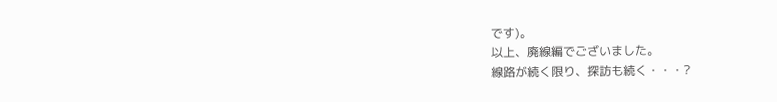です)。
以上、廃線編でございました。
線路が続く限り、探訪も続く・・・?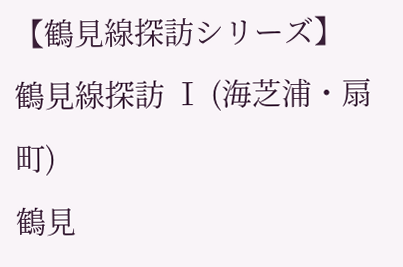【鶴見線探訪シリーズ】
鶴見線探訪 Ⅰ (海芝浦・扇町)
鶴見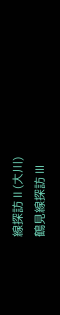線探訪 Ⅱ (大川)
鶴見線探訪 Ⅲ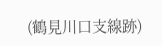(鶴見川口支線跡)